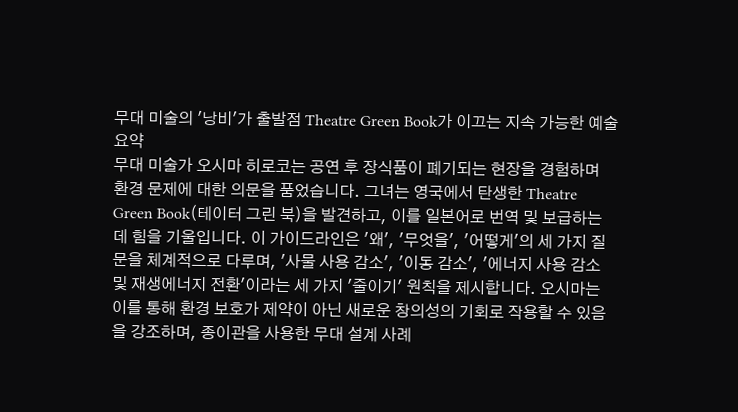무대 미술의 '낭비'가 출발점 Theatre Green Book가 이끄는 지속 가능한 예술
요약
무대 미술가 오시마 히로코는 공연 후 장식품이 폐기되는 현장을 경험하며 환경 문제에 대한 의문을 품었습니다. 그녀는 영국에서 탄생한 Theatre Green Book(테이터 그린 북)을 발견하고, 이를 일본어로 번역 및 보급하는 데 힘을 기울입니다. 이 가이드라인은 '왜', '무엇을', '어떻게'의 세 가지 질문을 체계적으로 다루며, '사물 사용 감소', '이동 감소', '에너지 사용 감소 및 재생에너지 전환'이라는 세 가지 '줄이기' 원칙을 제시합니다. 오시마는 이를 통해 환경 보호가 제약이 아닌 새로운 창의성의 기회로 작용할 수 있음을 강조하며, 종이관을 사용한 무대 설계 사례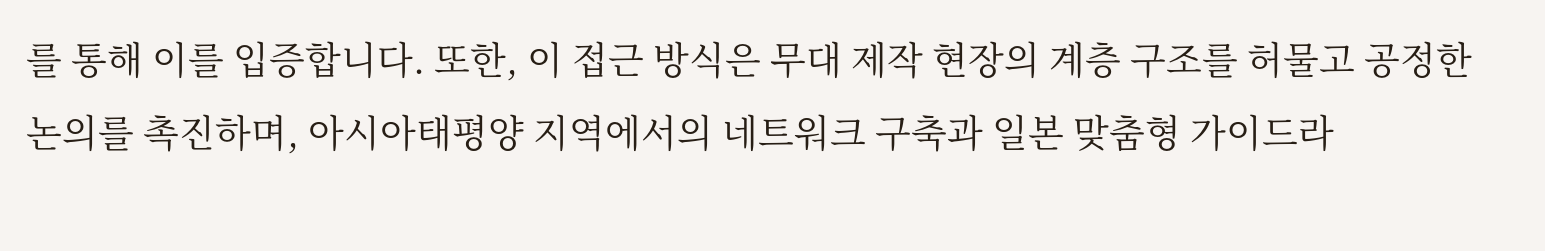를 통해 이를 입증합니다. 또한, 이 접근 방식은 무대 제작 현장의 계층 구조를 허물고 공정한 논의를 촉진하며, 아시아태평양 지역에서의 네트워크 구축과 일본 맞춤형 가이드라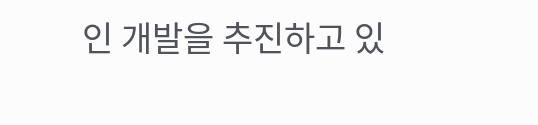인 개발을 추진하고 있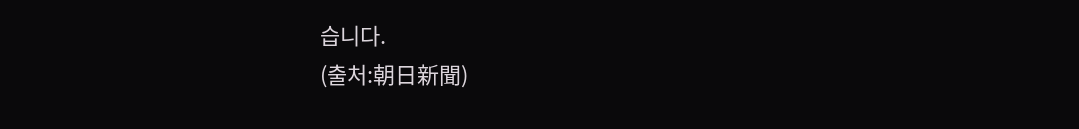습니다.
(출처:朝日新聞)